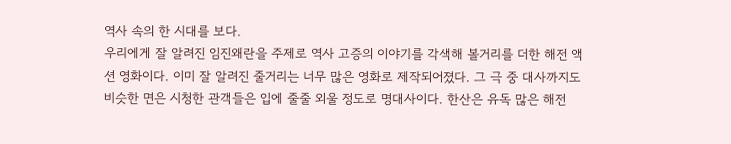역사 속의 한 시대를 보다.
우리에게 잘 알려진 임진왜란을 주제로 역사 고증의 이야기를 각색해 볼거리를 더한 해전 액션 영화이다. 이미 잘 알려진 줄거리는 너무 많은 영화로 제작되어졌다. 그 극 중 대사까지도 비슷한 면은 시청한 관객들은 입에 줄줄 외울 정도로 명대사이다. 한산은 유독 많은 해전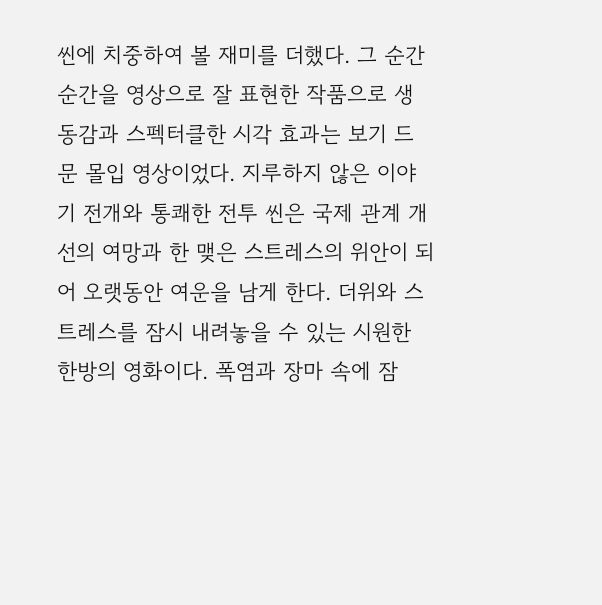씬에 치중하여 볼 재미를 더했다. 그 순간순간을 영상으로 잘 표현한 작품으로 생동감과 스펙터클한 시각 효과는 보기 드문 몰입 영상이었다. 지루하지 않은 이야기 전개와 통쾌한 전투 씬은 국제 관계 개선의 여망과 한 맺은 스트레스의 위안이 되어 오랫동안 여운을 남게 한다. 더위와 스트레스를 잠시 내려놓을 수 있는 시원한 한방의 영화이다. 폭염과 장마 속에 잠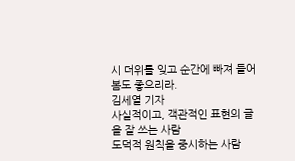시 더위를 잊고 순간에 빠져 들어 봄도 좋으리라.
김세열 기자
사실적이고, 객관적인 표현의 글을 잘 쓰는 사람
도덕적 원칙을 중시하는 사람